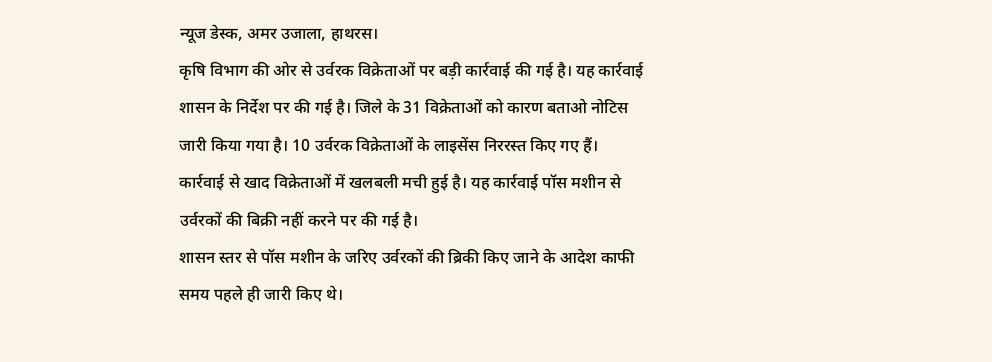न्यूज डेस्क, अमर उजाला, हाथरस।
कृषि विभाग की ओर से उर्वरक विक्रेताओं पर बड़ी कार्रवाई की गई है। यह कार्रवाई शासन के निर्देश पर की गई है। जिले के 31 विक्रेताओं को कारण बताओ नोटिस जारी किया गया है। 10 उर्वरक विक्रेताओं के लाइसेंस निररस्त किए गए हैं। कार्रवाई से खाद विक्रेताओं में खलबली मची हुई है। यह कार्रवाई पॉस मशीन से उर्वरकों की बिक्री नहीं करने पर की गई है।
शासन स्तर से पॉस मशीन के जरिए उर्वरकों की ब्रिकी किए जाने के आदेश काफी समय पहले ही जारी किए थे।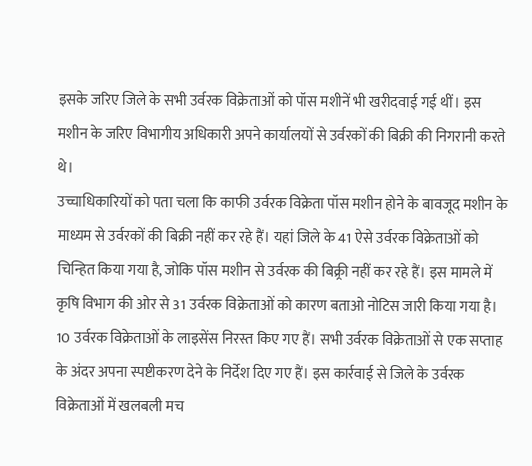इसके जरिए जिले के सभी उर्वरक विक्रेताओं को पॉस मशीनें भी खरीदवाई गई थीं। इस मशीन के जरिए विभागीय अधिकारी अपने कार्यालयों से उर्वरकों की बिक्री की निगरानी करते थे।
उच्चाधिकारियों को पता चला कि काफी उर्वरक विक्रेता पॉस मशीन होने के बावजूद मशीन के माध्यम से उर्वरकों की बिक्री नहीं कर रहे हैं। यहां जिले के 41 ऐसे उर्वरक विक्रेताओं को चिन्हित किया गया है, जोकि पॉस मशीन से उर्वरक की बिक्र्री नहीं कर रहे हैं। इस मामले में कृषि विभाग की ओर से 31 उर्वरक विक्रेताओं को कारण बताओ नोटिस जारी किया गया है।
10 उर्वरक विक्रेताओं के लाइसेंस निरस्त किए गए हैं। सभी उर्वरक विक्रेताओं से एक सप्ताह के अंदर अपना स्पष्टीकरण देने के निर्देश दिए गए हैं। इस कार्रवाई से जिले के उर्वरक विक्रेताओं में खलबली मच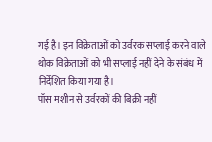गई है। इन विक्रेताओं को उर्वरक सप्लाई करने वाले थोक विक्रेताओं को भी सप्लाई नहीं देने के संबंध में निर्देशित किया गया है।
पॉस मशीन से उर्वरकों की बिक्री नहीं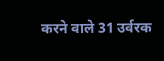करने वाले 31 उर्वरक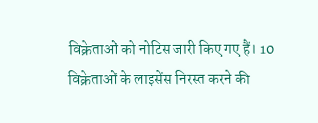विक्रेताओं को नोटिस जारी किए गए हैं। 10 विक्रेताओं के लाइसेंस निरस्त करने की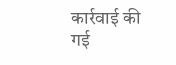कार्रवाई की गई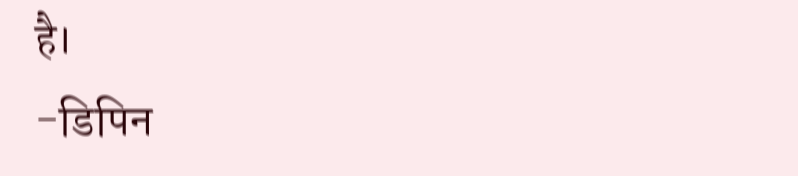है।
-डिपिन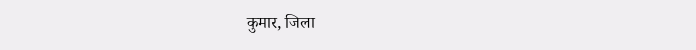कुमार, जिला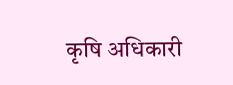कृषि अधिकारी